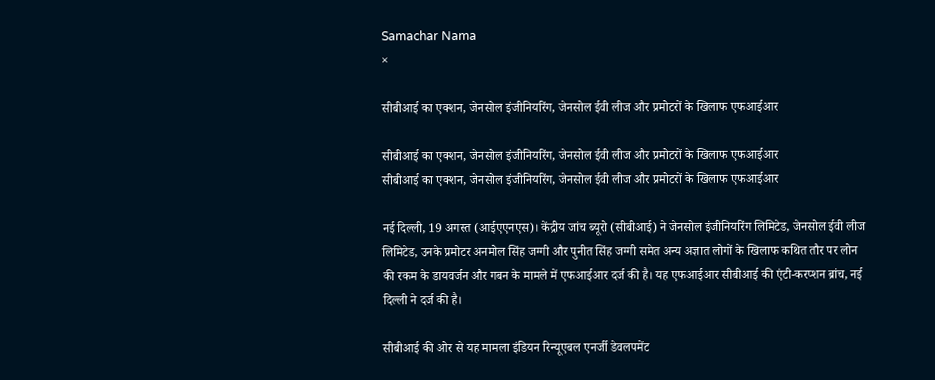Samachar Nama
×

सीबीआई का एक्शन, जेनसोल इंजीनियरिंग, जेनसोल ईवी लीज और प्रमोटरों के खिलाफ एफआईआर

सीबीआई का एक्शन, जेनसोल इंजीनियरिंग, जेनसोल ईवी लीज और प्रमोटरों के खिलाफ एफआईआर
सीबीआई का एक्शन, जेनसोल इंजीनियरिंग, जेनसोल ईवी लीज और प्रमोटरों के खिलाफ एफआईआर

नई दिल्ली, 19 अगस्त (आईएएनएस)। केंद्रीय जांच ब्यूरो (सीबीआई) ने जेनसोल इंजीनियरिंग लिमिटेड, जेनसोल ईवी लीज लिमिटेड, उनके प्रमोटर अनमोल सिंह जग्गी और पुनीत सिंह जग्गी समेत अन्य अज्ञात लोगों के खिलाफ कथित तौर पर लोन की रकम के डायवर्जन और गबन के मामले में एफआईआर दर्ज की है। यह एफआईआर सीबीआई की एंटी-करप्शन ब्रांच, नई दिल्ली ने दर्ज की है।

सीबीआई की ओर से यह मामला इंडियन रिन्यूएबल एनर्जी डेवलपमेंट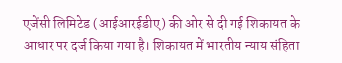एजेंसी लिमिटेड (आईआरईडीए) की ओर से दी गई शिकायत के आधार पर दर्ज किया गया है। शिकायत में भारतीय न्याय संहिता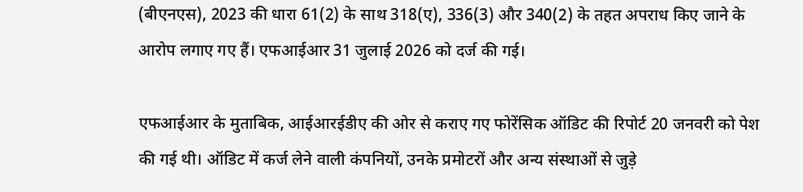(बीएनएस), 2023 की धारा 61(2) के साथ 318(ए), 336(3) और 340(2) के तहत अपराध किए जाने के आरोप लगाए गए हैं। एफआईआर 31 जुलाई 2026 को दर्ज की गई।

एफआईआर के मुताबिक, आईआरईडीए की ओर से कराए गए फोरेंसिक ऑडिट की रिपोर्ट 20 जनवरी को पेश की गई थी। ऑडिट में कर्ज लेने वाली कंपनियों, उनके प्रमोटरों और अन्य संस्थाओं से जुड़े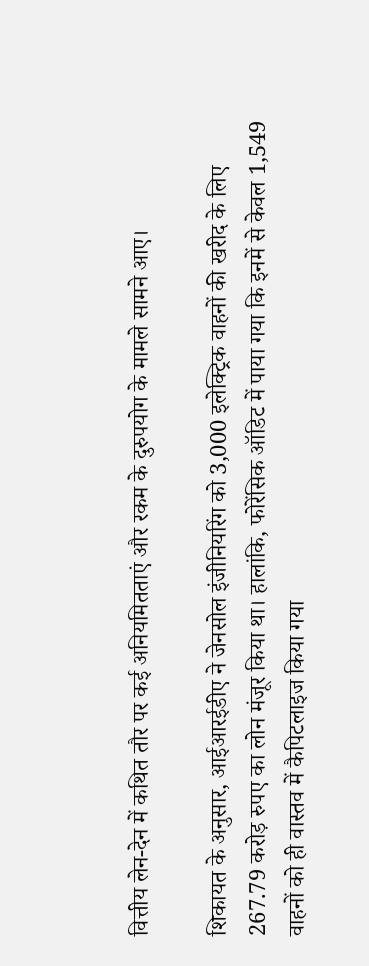वित्तीय लेन-देन में कथित तौर पर कई अनियमितताएं और रकम के दुरुपयोग के मामले सामने आए।

शिकायत के अनुसार, आईआरईडीए ने जेनसोल इंजीनियरिंग को 3,000 इलेक्ट्रिक वाहनों की खरीद के लिए 267.79 करोड़ रुपए का लोन मंजूर किया था। हालांकि, फोरेंसिक ऑडिट में पाया गया कि इनमें से केवल 1,549 वाहनों को ही वास्तव में कैपिटलाइज किया गया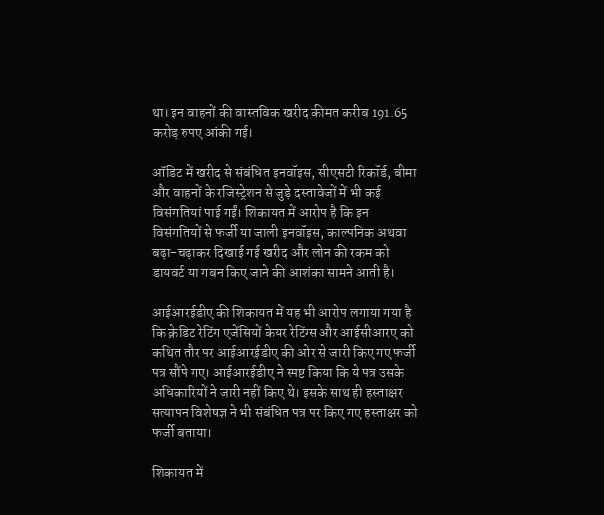था। इन वाहनों की वास्तविक खरीद कीमत करीब 191.65 करोड़ रुपए आंकी गई।

ऑडिट में खरीद से संबंधित इनवॉइस, सीएसटी रिकॉर्ड, बीमा और वाहनों के रजिस्ट्रेशन से जुड़े दस्तावेजों में भी कई विसंगतियां पाई गईं। शिकायत में आरोप है कि इन विसंगतियों से फर्जी या जाली इनवॉइस, काल्पनिक अथवा बढ़ा-चढ़ाकर दिखाई गई खरीद और लोन की रकम को डायवर्ट या गबन किए जाने की आशंका सामने आती है।

आईआरईडीए की शिकायत में यह भी आरोप लगाया गया है कि क्रेडिट रेटिंग एजेंसियों केयर रेटिंग्स और आईसीआरए को कथित तौर पर आईआरईडीए की ओर से जारी किए गए फर्जी पत्र सौंपे गए। आईआरईडीए ने स्पष्ट किया कि ये पत्र उसके अधिकारियों ने जारी नहीं किए थे। इसके साथ ही हस्ताक्षर सत्यापन विशेषज्ञ ने भी संबंधित पत्र पर किए गए हस्ताक्षर को फर्जी बताया।

शिकायत में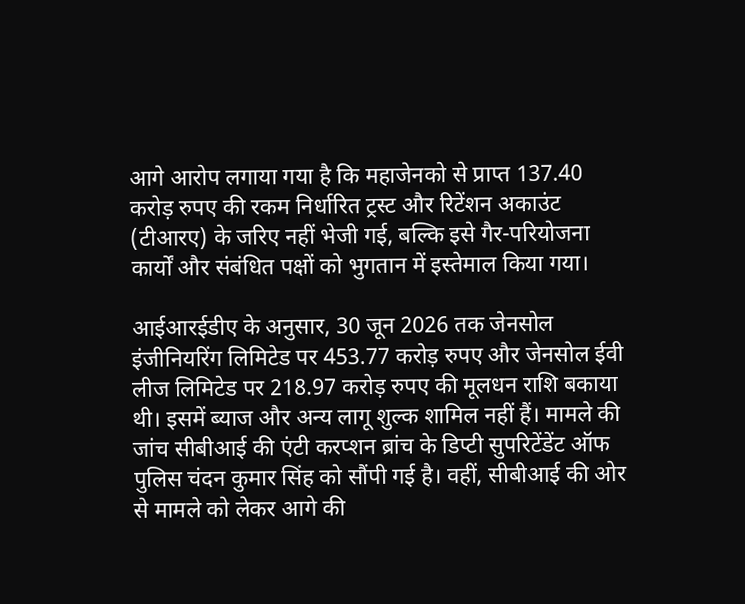आगे आरोप लगाया गया है कि महाजेनको से प्राप्त 137.40 करोड़ रुपए की रकम निर्धारित ट्रस्ट और रिटेंशन अकाउंट (टीआरए) के जरिए नहीं भेजी गई, बल्कि इसे गैर-परियोजना कार्यों और संबंधित पक्षों को भुगतान में इस्तेमाल किया गया।

आईआरईडीए के अनुसार, 30 जून 2026 तक जेनसोल इंजीनियरिंग लिमिटेड पर 453.77 करोड़ रुपए और जेनसोल ईवी लीज लिमिटेड पर 218.97 करोड़ रुपए की मूलधन राशि बकाया थी। इसमें ब्याज और अन्य लागू शुल्क शामिल नहीं हैं। मामले की जांच सीबीआई की एंटी करप्शन ब्रांच के डिप्टी सुपरिटेंडेंट ऑफ पुलिस चंदन कुमार सिंह को सौंपी गई है। वहीं, सीबीआई की ओर से मामले को लेकर आगे की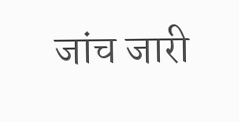जांच जारी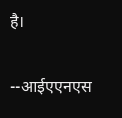है।

--आईएएनएस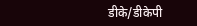डीके/डीकेपी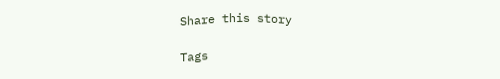Share this story

Tags